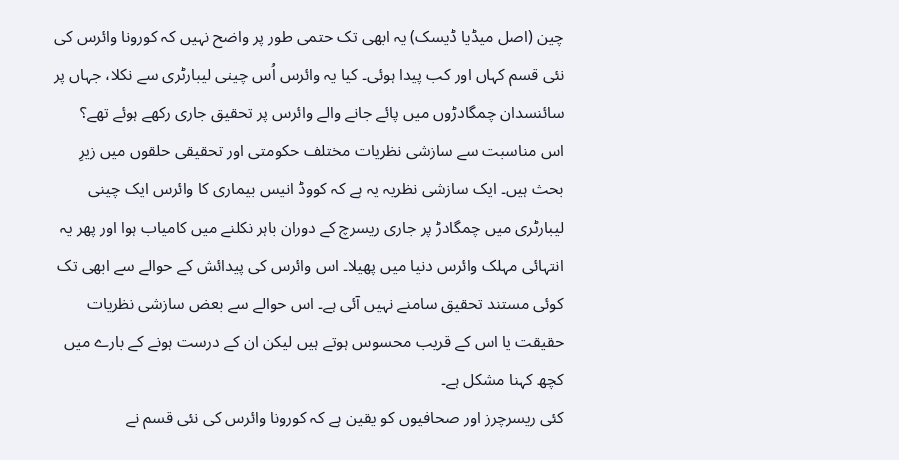چین (اصل میڈیا ڈیسک) یہ ابھی تک حتمی طور پر واضح نہیں کہ کورونا وائرس کی نئی قسم کہاں اور کب پیدا ہوئی۔ کیا یہ وائرس اُس چینی لیبارٹری سے نکلا، جہاں پر سائنسدان چمگادڑوں میں پائے جانے والے وائرس پر تحقیق جاری رکھے ہوئے تھے؟
اس مناسبت سے سازشی نظریات مختلف حکومتی اور تحقیقی حلقوں میں زیرِ بحث ہیں۔ ایک سازشی نظریہ یہ ہے کہ کووڈ انیس بیماری کا وائرس ایک چینی لیبارٹری میں چمگادڑ پر جاری ریسرچ کے دوران باہر نکلنے میں کامیاب ہوا اور پھر یہ انتہائی مہلک وائرس دنیا میں پھیلا۔ اس وائرس کی پیدائش کے حوالے سے ابھی تک کوئی مستند تحقیق سامنے نہیں آئی ہے۔ اس حوالے سے بعض سازشی نظریات حقیقت یا اس کے قریب محسوس ہوتے ہیں لیکن ان کے درست ہونے کے بارے میں کچھ کہنا مشکل ہے۔
کئی ریسرچرز اور صحافیوں کو یقین ہے کہ کورونا وائرس کی نئی قسم نے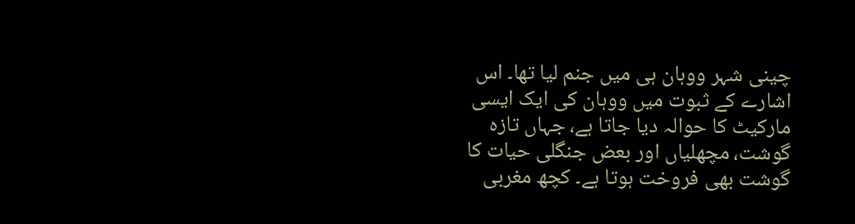چینی شہر ووہان ہی میں جنم لیا تھا۔ اس اشارے کے ثبوت میں ووہان کی ایک ایسی مارکیٹ کا حوالہ دیا جاتا ہے، جہاں تازہ گوشت، مچھلیاں اور بعض جنگلی حیات کا گوشت بھی فروخت ہوتا ہے۔ کچھ مغربی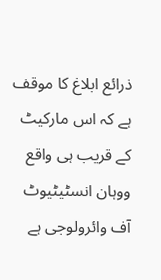ذرائع ابلاغ کا موقف ہے کہ اس مارکیٹ کے قریب ہی واقع ووہان انسٹیٹیوٹ آف وائرولوجی ہے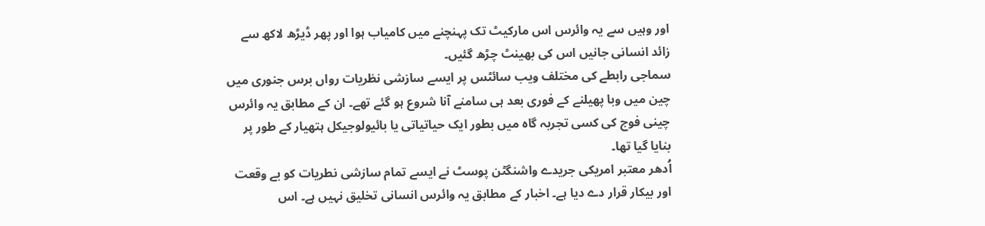اور وہیں سے یہ وائرس اس مارکیٹ تک پہنچنے میں کامیاب ہوا اور پھر ڈیڑھ لاکھ سے زائد انسانی جانیں اس کی بھینٹ چڑھ گئیں۔
سماجی رابطے کی مختلف ویب سائٹس پر ایسے سازشی نظریات رواں برس جنوری میں چین میں وبا پھیلنے کے فوری بعد ہی سامنے آنا شروع ہو گئے تھے۔ ان کے مطابق یہ وائرس چینی فوج کی کسی تجربہ گاہ میں بطور ایک حیاتیاتی یا بائیولوجیکل ہتھیار کے طور پر بنایا گیا تھا۔
اُدھر معتبر امریکی جریدے واشنگٹن پوسٹ نے ایسے تمام سازشی نطریات کو بے وقعت اور بیکار قرار دے دیا ہے۔ اخبار کے مطابق یہ وائرس انسانی تخلیق نہیں ہے۔ اس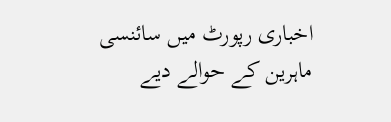اخباری رپورٹ میں سائنسی ماہرین کے حوالے دیے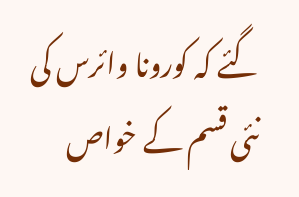گئے کہ کورونا وائرس کی نئی قسم کے خواص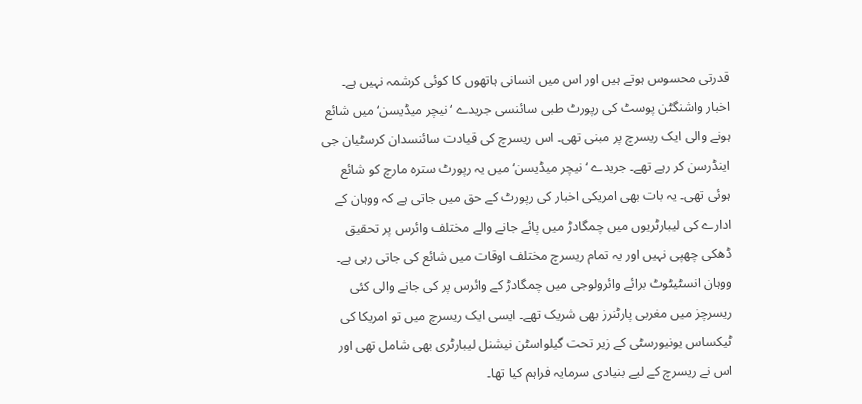قدرتی محسوس ہوتے ہیں اور اس میں انسانی ہاتھوں کا کوئی کرشمہ نہیں ہے۔
اخبار واشنگٹن پوسٹ کی رپورٹ طبی سائنسی جریدے ‘نیچر میڈیسن‘ میں شائع ہونے والی ایک ریسرچ پر مبنی تھی۔ اس ریسرچ کی قیادت سائنسدان کرسٹیان جی اینڈرسن کر رہے تھے۔ جریدے ‘نیچر میڈیسن‘ میں یہ رپورٹ سترہ مارچ کو شائع ہوئی تھی۔ یہ بات بھی امریکی اخبار کی رپورٹ کے حق میں جاتی ہے کہ ووہان کے ادارے کی لیبارٹریوں میں چمگادڑ میں پائے جانے والے مختلف وائرس پر تحقیق ڈھکی چھپی نہیں اور یہ تمام ریسرچ مختلف اوقات میں شائع کی جاتی رہی ہے۔
ووہان انسٹیٹوٹ برائے وائرولوجی میں چمگادڑ کے وائرس پر کی جانے والی کئی ریسرچز میں مغربی پارٹنرز بھی شریک تھے۔ ایسی ایک ریسرچ میں تو امریکا کی ٹیکساس یونیورسٹی کے زیر تحت گیلواسٹن نیشنل لیبارٹری بھی شامل تھی اور اس نے ریسرچ کے لیے بنیادی سرمایہ فراہم کیا تھا۔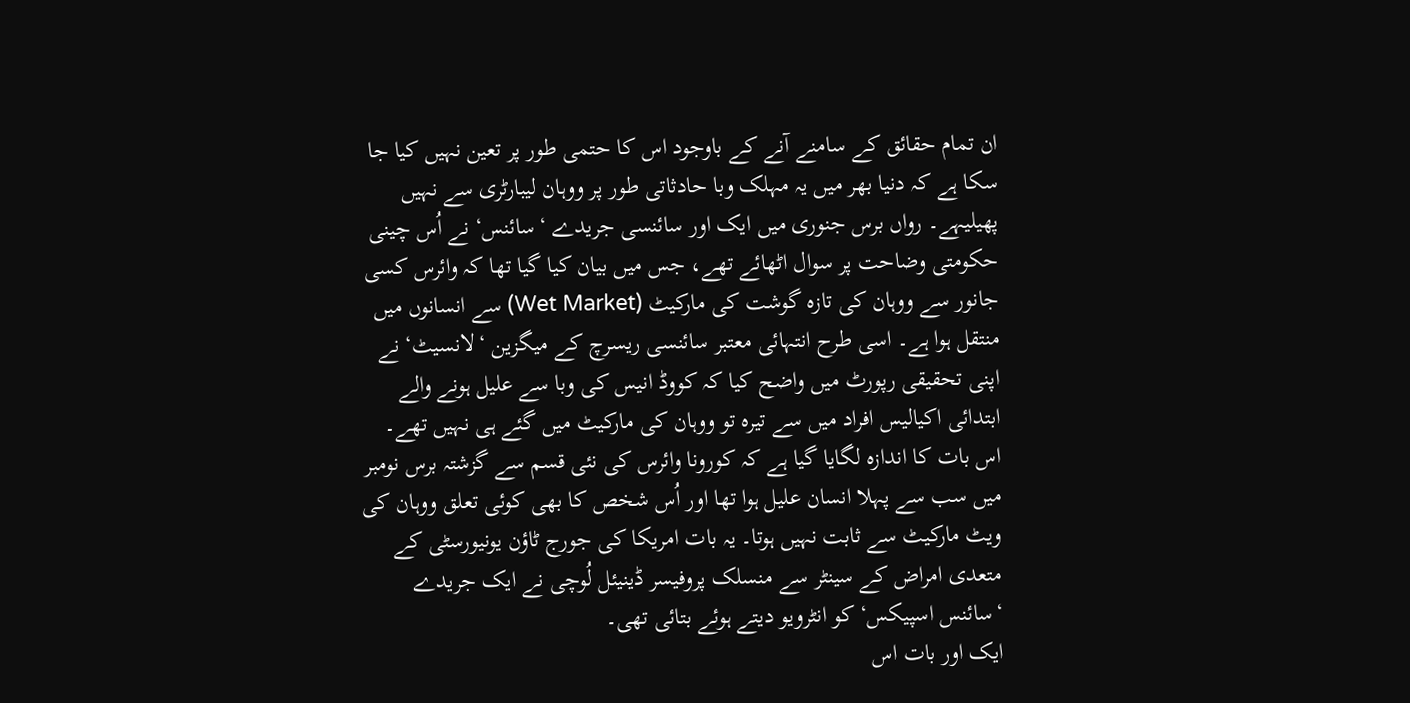ان تمام حقائق کے سامنے آنے کے باوجود اس کا حتمی طور پر تعین نہیں کیا جا سکا ہے کہ دنیا بھر میں یہ مہلک وبا حادثاتی طور پر ووہان لیبارٹری سے نہیں پھیلیہے۔ رواں برس جنوری میں ایک اور سائنسی جریدے ‘سائنس‘ نے اُس چینی حکومتی وضاحت پر سوال اٹھائے تھے، جس میں بیان کیا گیا تھا کہ وائرس کسی جانور سے ووہان کی تازہ گوشت کی مارکیٹ (Wet Market) سے انسانوں میں منتقل ہوا ہے۔ اسی طرح انتہائی معتبر سائنسی ریسرچ کے میگزین ‘لانسیٹ‘ نے اپنی تحقیقی رپورٹ میں واضح کیا کہ کووڈ انیس کی وبا سے علیل ہونے والے ابتدائی اکیالیس افراد میں سے تیرہ تو ووہان کی مارکیٹ میں گئے ہی نہیں تھے۔
اس بات کا اندازہ لگایا گیا ہے کہ کورونا وائرس کی نئی قسم سے گزشتہ برس نومبر میں سب سے پہلا انسان علیل ہوا تھا اور اُس شخص کا بھی کوئی تعلق ووہان کی ویٹ مارکیٹ سے ثابت نہیں ہوتا۔ یہ بات امریکا کی جورج ٹاؤن یونیورسٹی کے متعدی امراض کے سینٹر سے منسلک پروفیسر ڈینیئل لُوچی نے ایک جریدے ‘سائنس اسپیکس‘ کو انٹرویو دیتے ہوئے بتائی تھی۔
ایک اور بات اس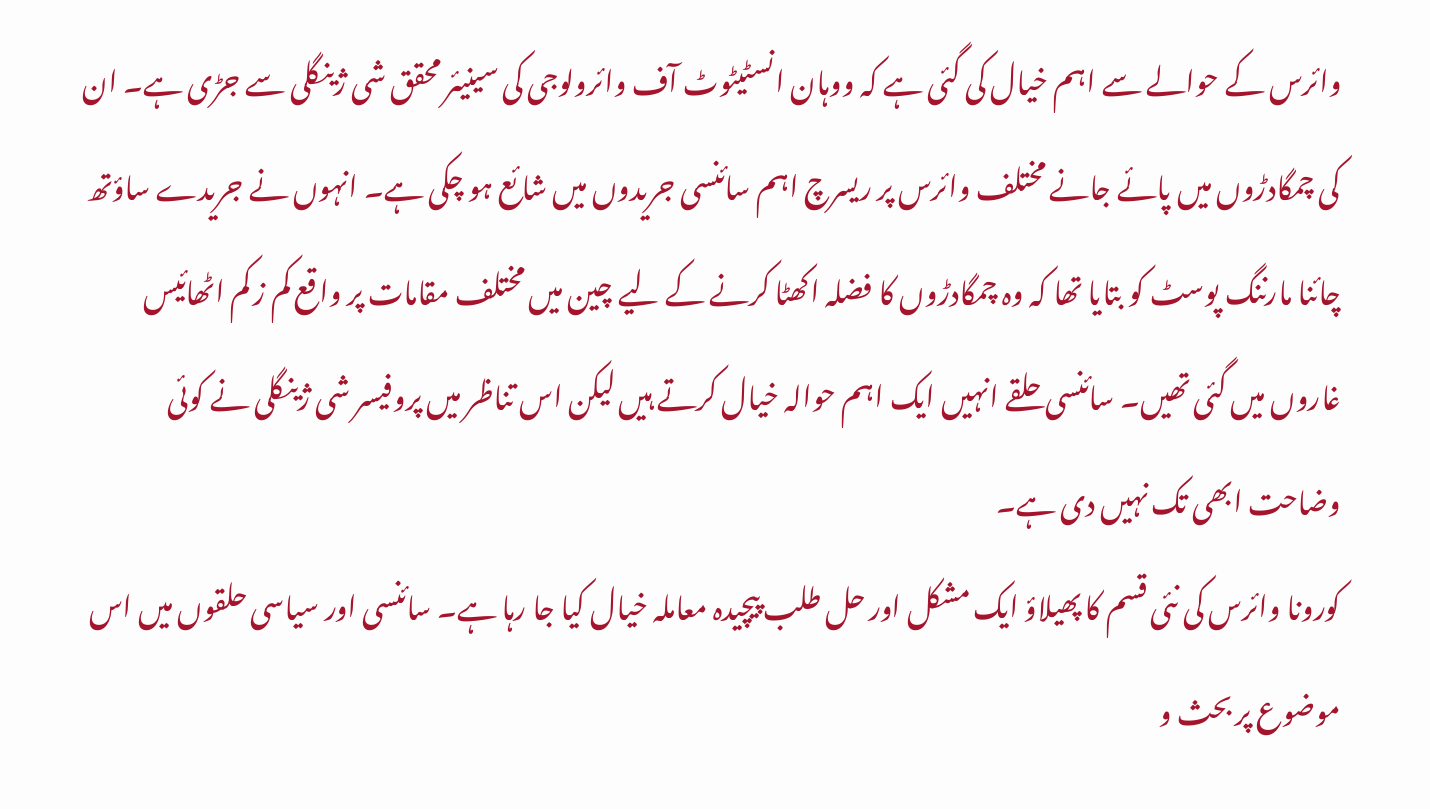وائرس کے حوالے سے اہم خیال کی گئی ہے کہ ووہان انسٹیٹوٹ آف وائرولوجی کی سینیئر محقق شی ژینگلی سے جڑی ہے۔ ان کی چمگادڑوں میں پائے جانے مختلف وائرس پر ریسرچ اہم سائنسی جریدوں میں شائع ہو چکی ہے۔ انہوں نے جریدے ساؤتھ چائنا مارننگ پوسٹ کو بتایا تھا کہ وہ چمگادڑوں کا فضلہ اکھٹا کرنے کے لیے چین میں مختلف مقامات پر واقع کم ز کم اٹھائیس غاروں میں گئی تھیں۔ سائنسی حلقے انہیں ایک اہم حوالہ خیال کرتے ہیں لیکن اس تناظر میں پروفیسر شی ژینگلی نے کوئی وضاحت ابھی تک نہیں دی ہے۔
کورونا وائرس کی نئی قسم کا پھیلاؤ ایک مشکل اور حل طلب پیچیدہ معاملہ خیال کیا جا رہا ہے۔ سائنسی اور سیاسی حلقوں میں اس موضوع پر بحث و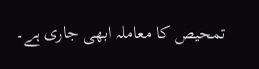تمحیص کا معاملہ ابھی جاری ہے۔